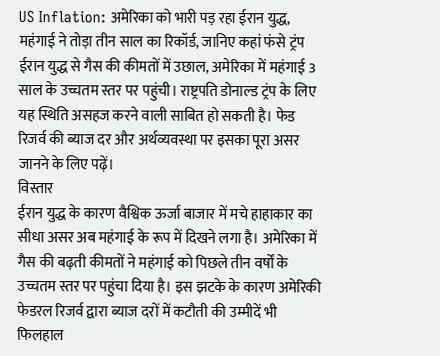US Inflation: अमेरिका को भारी पड़ रहा ईरान युद्ध, महंगाई ने तोड़ा तीन साल का रिकॉर्ड, जानिए कहां फंसे ट्रंप
ईरान युद्ध से गैस की कीमतों में उछाल, अमेरिका में महंगाई 3 साल के उच्चतम स्तर पर पहुंची। राष्ट्रपति डोनाल्ड ट्रंप के लिए यह स्थिति असहज करने वाली साबित हो सकती है। फेड रिजर्व की ब्याज दर और अर्थव्यवस्था पर इसका पूरा असर जानने के लिए पढ़ें।
विस्तार
ईरान युद्ध के कारण वैश्विक ऊर्जा बाजार में मचे हाहाकार का सीधा असर अब महंगाई के रूप में दिखने लगा है। अमेरिका में गैस की बढ़ती कीमतों ने महंगाई को पिछले तीन वर्षों के उच्चतम स्तर पर पहुंचा दिया है। इस झटके के कारण अमेरिकी फेडरल रिजर्व द्वारा ब्याज दरों में कटौती की उम्मीदें भी फिलहाल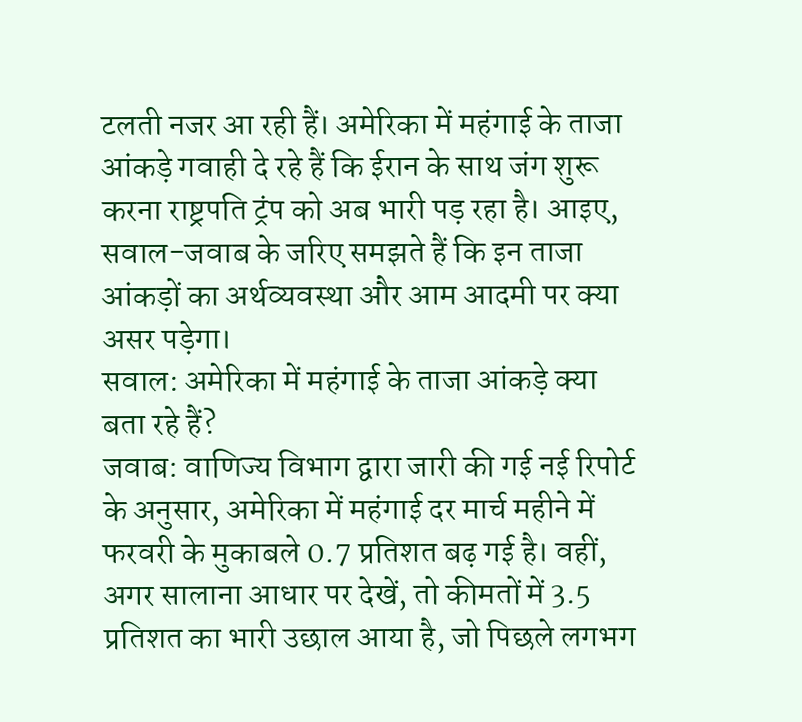टलती नजर आ रही हैं। अमेरिका में महंगाई के ताजा आंकड़े गवाही दे रहे हैं कि ईरान के साथ जंग शुरू करना राष्ट्रपति ट्रंप को अब भारी पड़ रहा है। आइए, सवाल-जवाब के जरिए समझते हैं कि इन ताजा आंकड़ों का अर्थव्यवस्था और आम आदमी पर क्या असर पड़ेगा।
सवाल: अमेरिका में महंगाई के ताजा आंकड़े क्या बता रहे हैं?
जवाब: वाणिज्य विभाग द्वारा जारी की गई नई रिपोर्ट के अनुसार, अमेरिका में महंगाई दर मार्च महीने में फरवरी के मुकाबले 0.7 प्रतिशत बढ़ गई है। वहीं, अगर सालाना आधार पर देखें, तो कीमतों में 3.5 प्रतिशत का भारी उछाल आया है, जो पिछले लगभग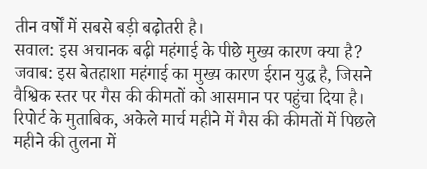तीन वर्षों में सबसे बड़ी बढ़ोतरी है।
सवाल: इस अचानक बढ़ी महंगाई के पीछे मुख्य कारण क्या है?
जवाब: इस बेतहाशा महंगाई का मुख्य कारण ईरान युद्ध है, जिसने वैश्विक स्तर पर गैस की कीमतों को आसमान पर पहुंचा दिया है। रिपोर्ट के मुताबिक, अकेले मार्च महीने में गैस की कीमतों में पिछले महीने की तुलना में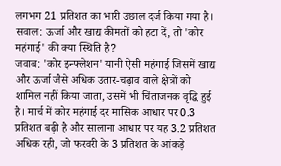लगभग 21 प्रतिशत का भारी उछाल दर्ज किया गया है।
सवाल: ऊर्जा और खाद्य कीमतों को हटा दें, तो 'कोर महंगाई' की क्या स्थिति है?
जवाब: 'कोर इन्फ्लेशन' यानी ऐसी महंगाई जिसमें खाद्य और ऊर्जा जैसे अधिक उतार-चढ़ाव वाले क्षेत्रों को शामिल नहीं किया जाता, उसमें भी चिंताजनक वृद्धि हुई है। मार्च में कोर महंगाई दर मासिक आधार पर 0.3 प्रतिशत बढ़ी है और सालाना आधार पर यह 3.2 प्रतिशत अधिक रही, जो फरवरी के 3 प्रतिशत के आंकड़े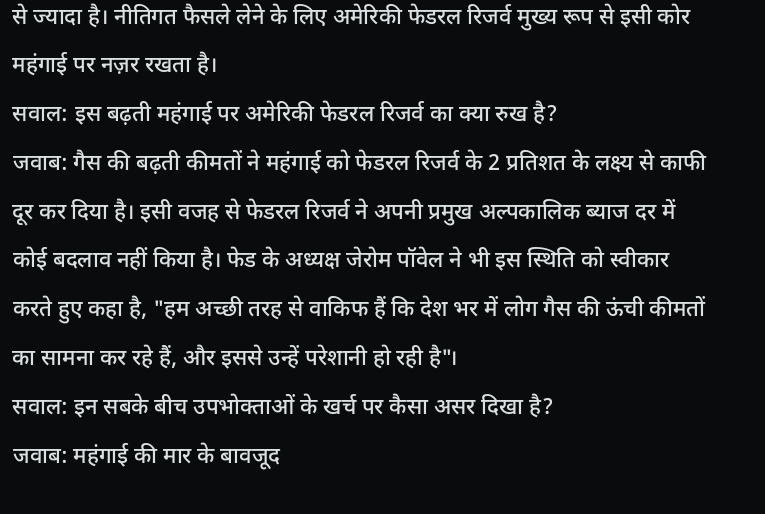से ज्यादा है। नीतिगत फैसले लेने के लिए अमेरिकी फेडरल रिजर्व मुख्य रूप से इसी कोर महंगाई पर नज़र रखता है।
सवाल: इस बढ़ती महंगाई पर अमेरिकी फेडरल रिजर्व का क्या रुख है?
जवाब: गैस की बढ़ती कीमतों ने महंगाई को फेडरल रिजर्व के 2 प्रतिशत के लक्ष्य से काफी दूर कर दिया है। इसी वजह से फेडरल रिजर्व ने अपनी प्रमुख अल्पकालिक ब्याज दर में कोई बदलाव नहीं किया है। फेड के अध्यक्ष जेरोम पॉवेल ने भी इस स्थिति को स्वीकार करते हुए कहा है, "हम अच्छी तरह से वाकिफ हैं कि देश भर में लोग गैस की ऊंची कीमतों का सामना कर रहे हैं, और इससे उन्हें परेशानी हो रही है"।
सवाल: इन सबके बीच उपभोक्ताओं के खर्च पर कैसा असर दिखा है?
जवाब: महंगाई की मार के बावजूद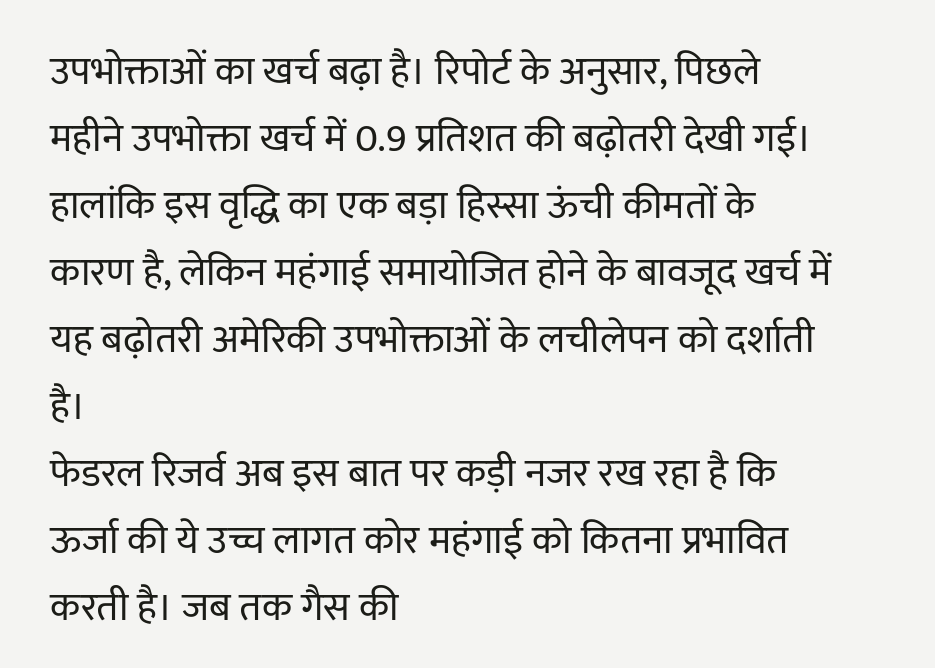उपभोक्ताओं का खर्च बढ़ा है। रिपोर्ट के अनुसार, पिछले महीने उपभोक्ता खर्च में 0.9 प्रतिशत की बढ़ोतरी देखी गई। हालांकि इस वृद्धि का एक बड़ा हिस्सा ऊंची कीमतों के कारण है, लेकिन महंगाई समायोजित होने के बावजूद खर्च में यह बढ़ोतरी अमेरिकी उपभोक्ताओं के लचीलेपन को दर्शाती है।
फेडरल रिजर्व अब इस बात पर कड़ी नजर रख रहा है कि ऊर्जा की ये उच्च लागत कोर महंगाई को कितना प्रभावित करती है। जब तक गैस की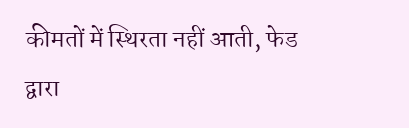कीमतों में स्थिरता नहीं आती, फेड द्वारा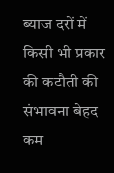ब्याज दरों में किसी भी प्रकार की कटौती की संभावना बेहद कम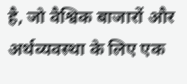है, जो वैश्विक बाजारों और अर्थव्यवस्था के लिए एक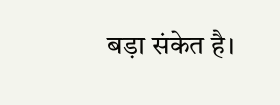बड़ा संकेत है।